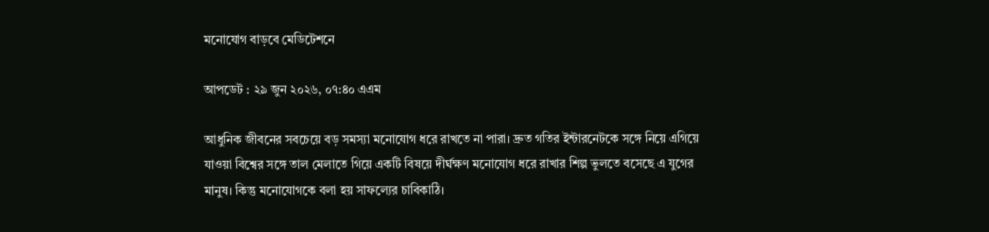মনোযোগ বাড়বে মেডিটেশনে

আপডেট : ২৯ জুন ২০২৬, ০৭:৪০ এএম

আধুনিক জীবনের সবচেয়ে বড় সমস্যা মনোযোগ ধরে রাখতে না পারা। দ্রুত গতির ইন্টারনেটকে সঙ্গে নিয়ে এগিয়ে যাওয়া বিশ্বের সঙ্গে তাল মেলাতে গিয়ে একটি বিষয়ে দীর্ঘক্ষণ মনোযোগ ধরে রাখার শিল্প ভুলতে বসেছে এ যুগের মানুষ। কিন্তু মনোযোগকে বলা হয় সাফল্যের চাবিকাঠি।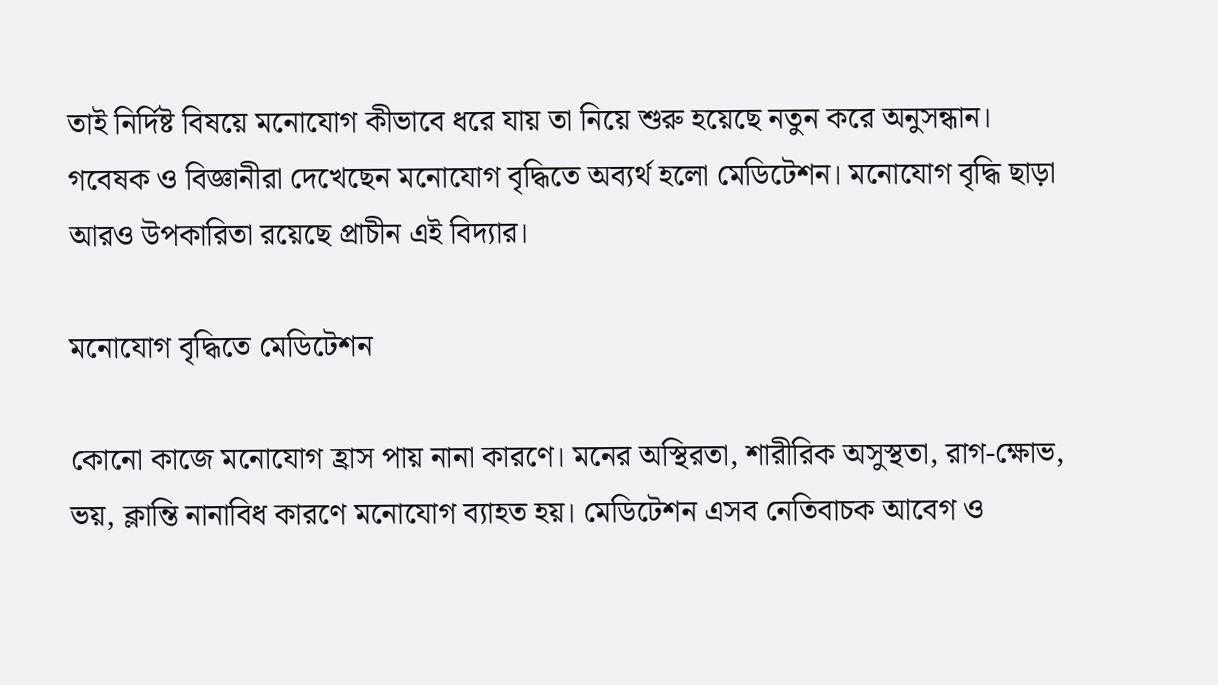তাই নির্দিষ্ট বিষয়ে মনোযোগ কীভাবে ধরে যায় তা নিয়ে শুরু হয়েছে নতুন করে অনুসন্ধান। গবেষক ও বিজ্ঞানীরা দেখেছেন মনোযোগ বৃদ্ধিতে অব্যর্থ হলো মেডিটেশন। মনোযোগ বৃদ্ধি ছাড়া আরও উপকারিতা রয়েছে প্রাচীন এই বিদ্যার।

মনোযোগ বৃদ্ধিতে মেডিটেশন

কোনো কাজে মনোযোগ হ্রাস পায় নানা কারণে। মনের অস্থিরতা, শারীরিক অসুস্থতা, রাগ-ক্ষোভ, ভয়, ক্লান্তি নানাবিধ কারণে মনোযোগ ব্যাহত হয়। মেডিটেশন এসব নেতিবাচক আবেগ ও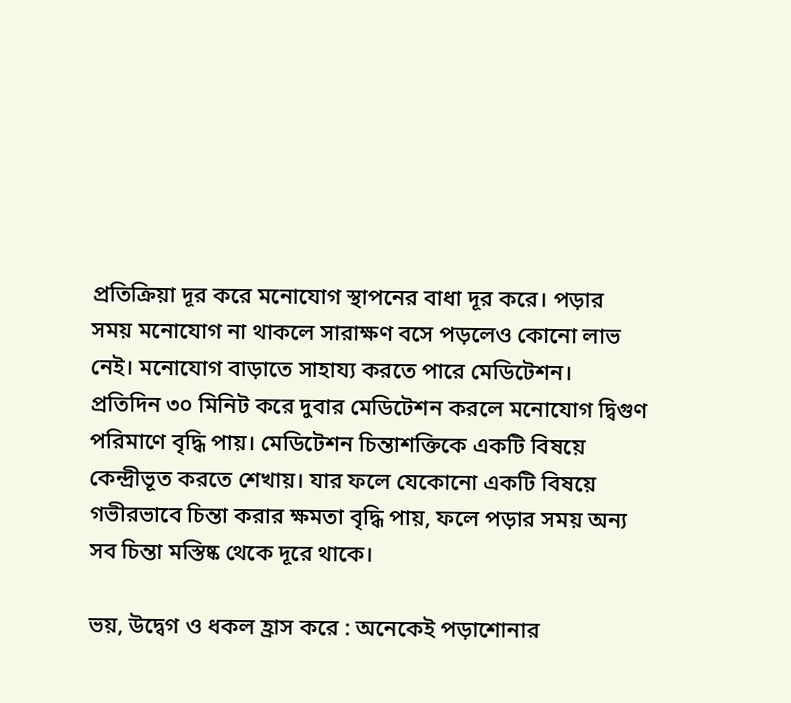প্রতিক্রিয়া দূর করে মনোযোগ স্থাপনের বাধা দূর করে। পড়ার সময় মনোযোগ না থাকলে সারাক্ষণ বসে পড়লেও কোনো লাভ নেই। মনোযোগ বাড়াতে সাহায্য করতে পারে মেডিটেশন। প্রতিদিন ৩০ মিনিট করে দুবার মেডিটেশন করলে মনোযোগ দ্বিগুণ পরিমাণে বৃদ্ধি পায়। মেডিটেশন চিন্তাশক্তিকে একটি বিষয়ে কেন্দ্রীভূত করতে শেখায়। যার ফলে যেকোনো একটি বিষয়ে গভীরভাবে চিন্তা করার ক্ষমতা বৃদ্ধি পায়, ফলে পড়ার সময় অন্য সব চিন্তা মস্তিষ্ক থেকে দূরে থাকে।

ভয়, উদ্বেগ ও ধকল হ্রাস করে : অনেকেই পড়াশোনার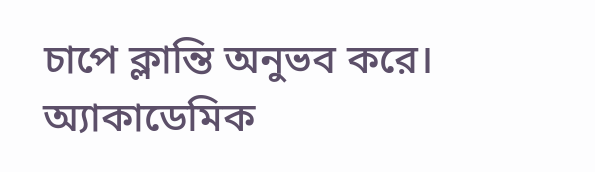চাপে ক্লান্তি অনুভব করে। অ্যাকাডেমিক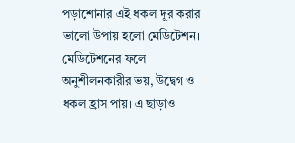পড়াশোনার এই ধকল দূর করার ভালো উপায় হলো মেডিটেশন। মেডিটেশনের ফলে অনুশীলনকারীর ভয়, উদ্বেগ ও ধকল হ্রাস পায়। এ ছাড়াও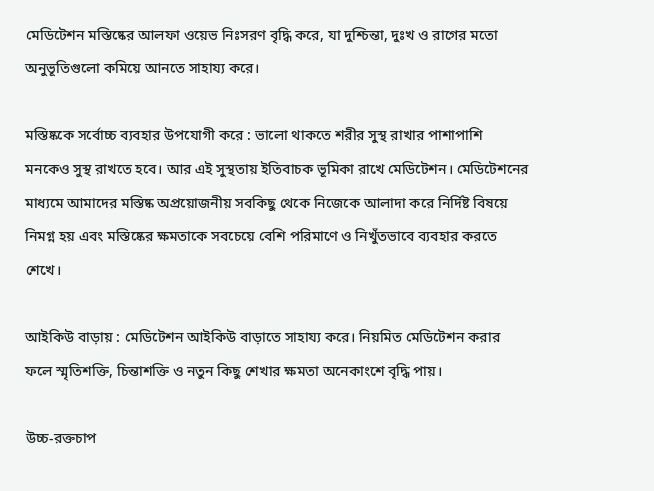মেডিটেশন মস্তিষ্কের আলফা ওয়েভ নিঃসরণ বৃদ্ধি করে, যা দুশ্চিন্তা, দুঃখ ও রাগের মতো অনুভূতিগুলো কমিয়ে আনতে সাহায্য করে।

মস্তিষ্ককে সর্বোচ্চ ব্যবহার উপযোগী করে : ভালো থাকতে শরীর সুস্থ রাখার পাশাপাশি মনকেও সুস্থ রাখতে হবে। আর এই সুস্থতায় ইতিবাচক ভূমিকা রাখে মেডিটেশন। মেডিটেশনের মাধ্যমে আমাদের মস্তিষ্ক অপ্রয়োজনীয় সবকিছু থেকে নিজেকে আলাদা করে নির্দিষ্ট বিষয়ে নিমগ্ন হয় এবং মস্তিষ্কের ক্ষমতাকে সবচেয়ে বেশি পরিমাণে ও নিখুঁতভাবে ব্যবহার করতে শেখে।

আইকিউ বাড়ায় : মেডিটেশন আইকিউ বাড়াতে সাহায্য করে। নিয়মিত মেডিটেশন করার ফলে স্মৃতিশক্তি, চিন্তাশক্তি ও নতুন কিছু শেখার ক্ষমতা অনেকাংশে বৃদ্ধি পায়।

উচ্চ-রক্তচাপ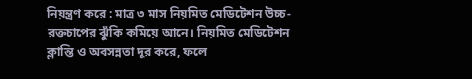নিয়ন্ত্রণ করে : মাত্র ৩ মাস নিয়মিত মেডিটেশন উচ্চ-রক্তচাপের ঝুঁকি কমিয়ে আনে। নিয়মিত মেডিটেশন ক্লান্তি ও অবসন্নতা দূর করে, ফলে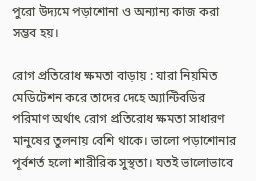পুরো উদ্যমে পড়াশোনা ও অন্যান্য কাজ করা সম্ভব হয়।

রোগ প্রতিরোধ ক্ষমতা বাড়ায় : যারা নিয়মিত মেডিটেশন করে তাদের দেহে অ্যান্টিবডির পরিমাণ অর্থাৎ রোগ প্রতিরোধ ক্ষমতা সাধারণ মানুষের তুলনায় বেশি থাকে। ভালো পড়াশোনার পূর্বশর্ত হলো শারীরিক সুস্থতা। যতই ভালোভাবে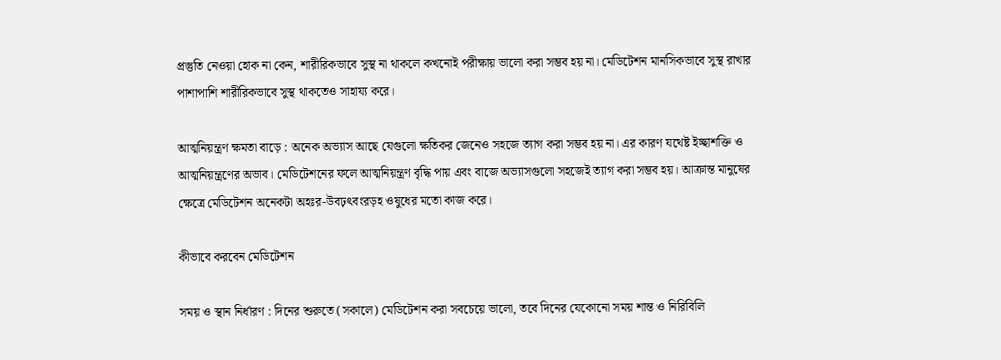প্রস্তুতি নেওয়া হোক না কেন, শারীরিকভাবে সুস্থ না থাকলে কখনোই পরীক্ষায় ভালো করা সম্ভব হয় না। মেডিটেশন মানসিকভাবে সুস্থ রাখার পাশাপাশি শারীরিকভাবে সুস্থ থাকতেও সাহায্য করে।

আত্মনিয়ন্ত্রণ ক্ষমতা বাড়ে : অনেক অভ্যাস আছে যেগুলো ক্ষতিকর জেনেও সহজে ত্যাগ করা সম্ভব হয় না। এর কারণ যথেষ্ট ইচ্ছাশক্তি ও আত্মনিয়ন্ত্রণের অভাব। মেডিটেশনের ফলে আত্মনিয়ন্ত্রণ বৃদ্ধি পায় এবং বাজে অভ্যাসগুলো সহজেই ত্যাগ করা সম্ভব হয়। আক্রান্ত মানুষের ক্ষেত্রে মেডিটেশন অনেকটা অহঃর-উবঢ়ৎবংরড়হ ওষুধের মতো কাজ করে।

কীভাবে করবেন মেডিটেশন

সময় ও স্থান নির্ধারণ : দিনের শুরুতে (সকালে) মেডিটেশন করা সবচেয়ে ভালো, তবে দিনের যেকোনো সময় শান্ত ও নিরিবিলি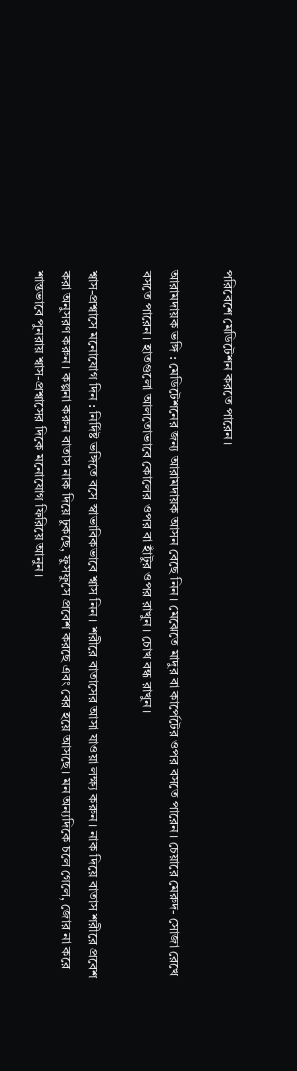পরিবেশে মেডিটেশন করতে পারেন।

আরামদায়ক ভঙ্গি : মেডিটেশনের জন্য আরামদায়ক আসন বেছে নিন। মেঝেতে মাদুর বা কার্পেটের ওপর বসতে পারেন। চেয়ারে মেরুদ- সোজা রেখে বসতে পারেন। হাতগুলো আলতোভাবে কোলের ওপর বা হাঁটুর ওপর রাখুন। চোখ বন্ধ রাখুন।

শ্বাস-প্রশ্বাসে মনোযোগ দিন : নির্দিষ্ট ভঙ্গিতে বসে স্বাভাবিকভাবে শ্বাস নিন। শরীরে বাতাসের আসা যাওয়া লক্ষ্য করুন। নাক দিয়ে বাতাস শরীরে প্রবেশ করা অনুসরণ করুন। কল্পনা করুন বাতাস নাক দিয়ে ঢুকছে, ফুসফুসে প্রবেশ করছে এবং বের হয়ে আসছে। মন অন্যদিকে চলে গেলে, জোর না করে শান্তভাবে পুনরায় শ্বাস-প্রশ্বাসের দিকে মনোযোগ ফিরিয়ে আনুন।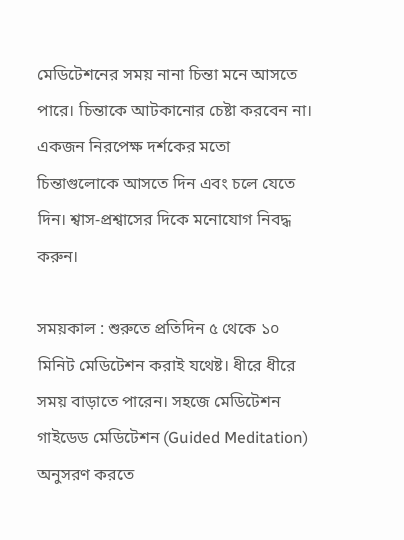মেডিটেশনের সময় নানা চিন্তা মনে আসতে পারে। চিন্তাকে আটকানোর চেষ্টা করবেন না। একজন নিরপেক্ষ দর্শকের মতো চিন্তাগুলোকে আসতে দিন এবং চলে যেতে দিন। শ্বাস-প্রশ্বাসের দিকে মনোযোগ নিবদ্ধ করুন।

সময়কাল : শুরুতে প্রতিদিন ৫ থেকে ১০ মিনিট মেডিটেশন করাই যথেষ্ট। ধীরে ধীরে সময় বাড়াতে পারেন। সহজে মেডিটেশন গাইডেড মেডিটেশন (Guided Meditation) অনুসরণ করতে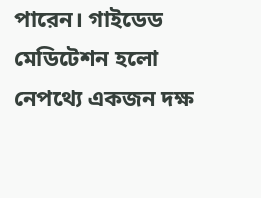পারেন। গাইডেড মেডিটেশন হলো নেপথ্যে একজন দক্ষ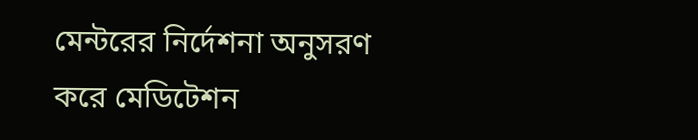মেন্টরের নির্দেশনা অনুসরণ করে মেডিটেশন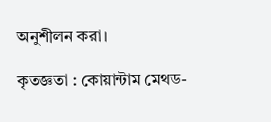অনুশীলন করা।

কৃতজ্ঞতা : কোয়ান্টাম মেথড-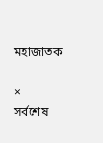মহাজাতক

×
সর্বশেষ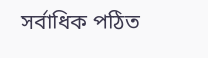সর্বাধিক পঠিত